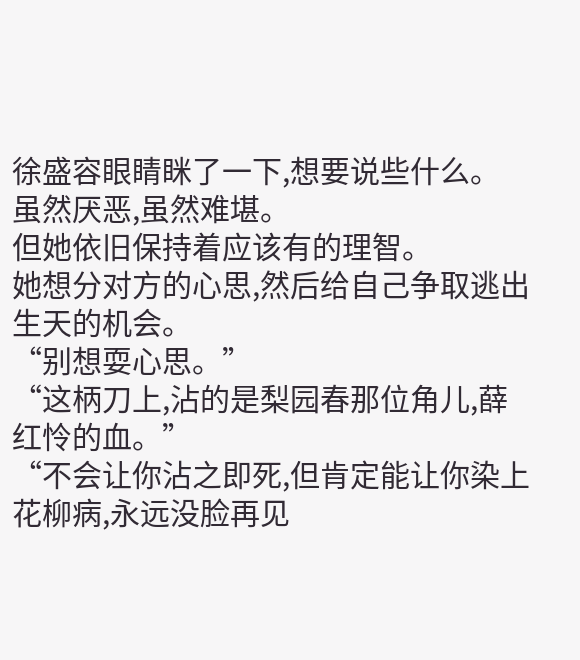徐盛容眼睛眯了一下,想要说些什么。
虽然厌恶,虽然难堪。
但她依旧保持着应该有的理智。
她想分对方的心思,然后给自己争取逃出生天的机会。
“别想耍心思。”
“这柄刀上,沾的是梨园春那位角儿,薛红怜的血。”
“不会让你沾之即死,但肯定能让你染上花柳病,永远没脸再见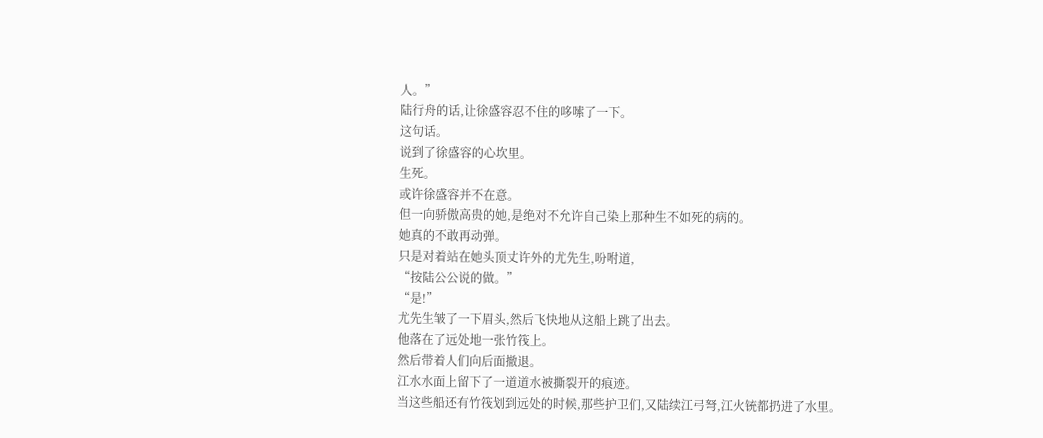人。”
陆行舟的话,让徐盛容忍不住的哆嗦了一下。
这句话。
说到了徐盛容的心坎里。
生死。
或许徐盛容并不在意。
但一向骄傲高贵的她,是绝对不允许自己染上那种生不如死的病的。
她真的不敢再动弹。
只是对着站在她头顶丈许外的尤先生,吩咐道,
“按陆公公说的做。”
“是!”
尤先生皱了一下眉头,然后飞快地从这船上跳了出去。
他落在了远处地一张竹筏上。
然后带着人们向后面撤退。
江水水面上留下了一道道水被撕裂开的痕迹。
当这些船还有竹筏划到远处的时候,那些护卫们,又陆续江弓弩,江火铳都扔进了水里。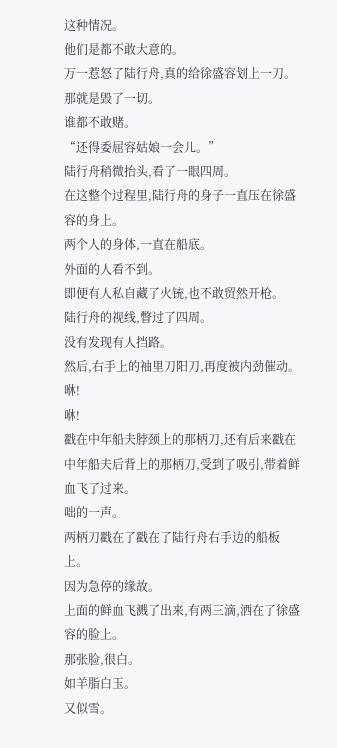这种情况。
他们是都不敢大意的。
万一惹怒了陆行舟,真的给徐盛容划上一刀。
那就是毁了一切。
谁都不敢赌。
“还得委屈容姑娘一会儿。”
陆行舟稍微抬头,看了一眼四周。
在这整个过程里,陆行舟的身子一直压在徐盛容的身上。
两个人的身体,一直在船底。
外面的人看不到。
即便有人私自藏了火铳,也不敢贸然开枪。
陆行舟的视线,瞥过了四周。
没有发现有人挡路。
然后,右手上的袖里刀阳刀,再度被内劲催动。
咻!
咻!
戳在中年船夫脖颈上的那柄刀,还有后来戳在中年船夫后背上的那柄刀,受到了吸引,带着鲜血飞了过来。
咄的一声。
两柄刀戳在了戳在了陆行舟右手边的船板上。
因为急停的缘故。
上面的鲜血飞溅了出来,有两三滴,洒在了徐盛容的脸上。
那张脸,很白。
如羊脂白玉。
又似雪。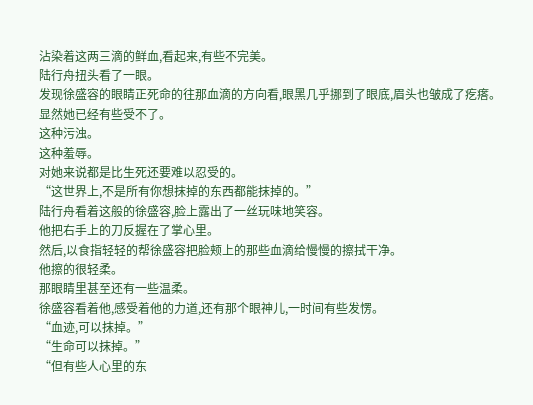沾染着这两三滴的鲜血,看起来,有些不完美。
陆行舟扭头看了一眼。
发现徐盛容的眼睛正死命的往那血滴的方向看,眼黑几乎挪到了眼底,眉头也皱成了疙瘩。
显然她已经有些受不了。
这种污浊。
这种羞辱。
对她来说都是比生死还要难以忍受的。
“这世界上,不是所有你想抹掉的东西都能抹掉的。”
陆行舟看着这般的徐盛容,脸上露出了一丝玩味地笑容。
他把右手上的刀反握在了掌心里。
然后,以食指轻轻的帮徐盛容把脸颊上的那些血滴给慢慢的擦拭干净。
他擦的很轻柔。
那眼睛里甚至还有一些温柔。
徐盛容看着他,感受着他的力道,还有那个眼神儿,一时间有些发愣。
“血迹,可以抹掉。”
“生命可以抹掉。”
“但有些人心里的东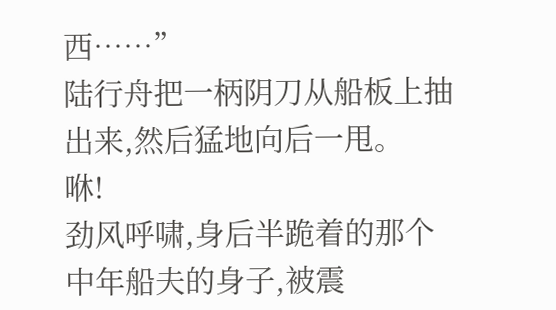西……”
陆行舟把一柄阴刀从船板上抽出来,然后猛地向后一甩。
咻!
劲风呼啸,身后半跪着的那个中年船夫的身子,被震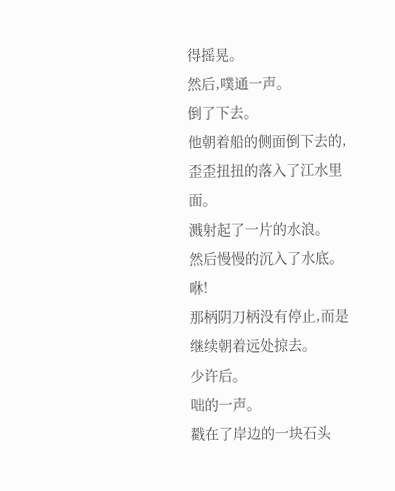得摇晃。
然后,噗通一声。
倒了下去。
他朝着船的侧面倒下去的,歪歪扭扭的落入了江水里面。
溅射起了一片的水浪。
然后慢慢的沉入了水底。
咻!
那柄阴刀柄没有停止,而是继续朝着远处掠去。
少许后。
咄的一声。
戳在了岸边的一块石头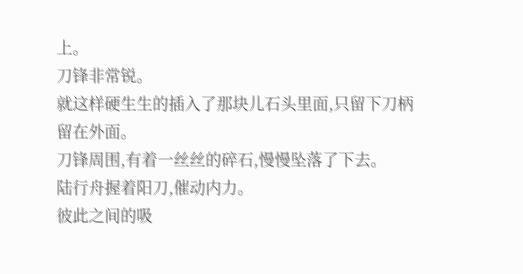上。
刀锋非常锐。
就这样硬生生的插入了那块儿石头里面,只留下刀柄留在外面。
刀锋周围,有着一丝丝的碎石,慢慢坠落了下去。
陆行舟握着阳刀,催动内力。
彼此之间的吸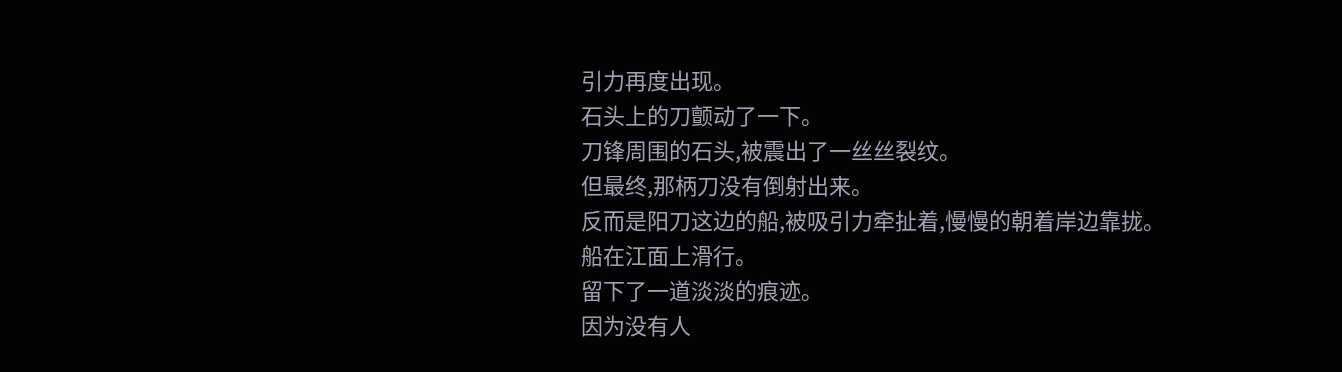引力再度出现。
石头上的刀颤动了一下。
刀锋周围的石头,被震出了一丝丝裂纹。
但最终,那柄刀没有倒射出来。
反而是阳刀这边的船,被吸引力牵扯着,慢慢的朝着岸边靠拢。
船在江面上滑行。
留下了一道淡淡的痕迹。
因为没有人